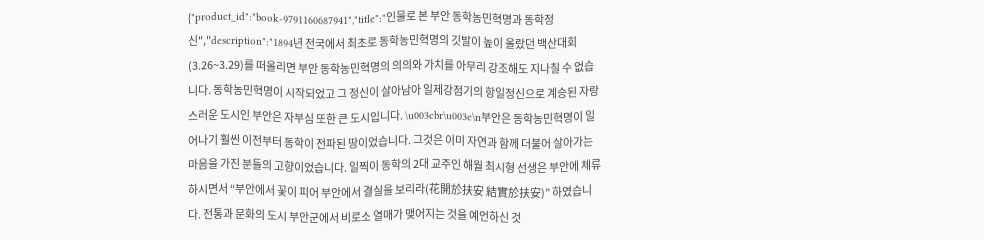{"product_id":"book-9791160687941","title":"인물로 본 부안 동학농민혁명과 동학정신","description":"1894년 전국에서 최초로 동학농민혁명의 깃발이 높이 올랐던 백산대회(3.26~3.29)를 떠올리면 부안 동학농민혁명의 의의와 가치를 아무리 강조해도 지나칠 수 없습니다. 동학농민혁명이 시작되었고 그 정신이 살아남아 일제강점기의 항일정신으로 계승된 자랑스러운 도시인 부안은 자부심 또한 큰 도시입니다. \u003cbr\u003e\n부안은 동학농민혁명이 일어나기 훨씬 이전부터 동학이 전파된 땅이었습니다. 그것은 이미 자연과 함께 더불어 살아가는 마음을 가진 분들의 고향이었습니다. 일찍이 동학의 2대 교주인 해월 최시형 선생은 부안에 체류하시면서 “부안에서 꽃이 피어 부안에서 결실을 보리라(花開於扶安 結實於扶安)” 하였습니다. 전통과 문화의 도시 부안군에서 비로소 열매가 맺어지는 것을 예언하신 것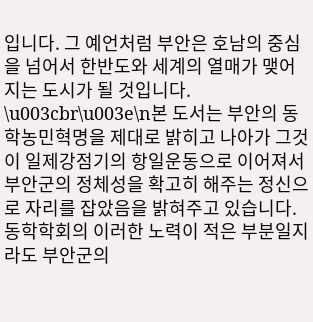입니다. 그 예언처럼 부안은 호남의 중심을 넘어서 한반도와 세계의 열매가 맺어지는 도시가 될 것입니다. \u003cbr\u003e\n본 도서는 부안의 동학농민혁명을 제대로 밝히고 나아가 그것이 일제강점기의 항일운동으로 이어져서 부안군의 정체성을 확고히 해주는 정신으로 자리를 잡았음을 밝혀주고 있습니다. 동학학회의 이러한 노력이 적은 부분일지라도 부안군의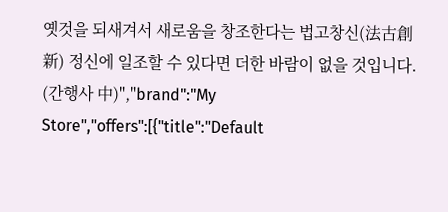옛것을 되새겨서 새로움을 창조한다는 법고창신(法古創新) 정신에 일조할 수 있다면 더한 바람이 없을 것입니다. (간행사 中)","brand":"My Store","offers":[{"title":"Default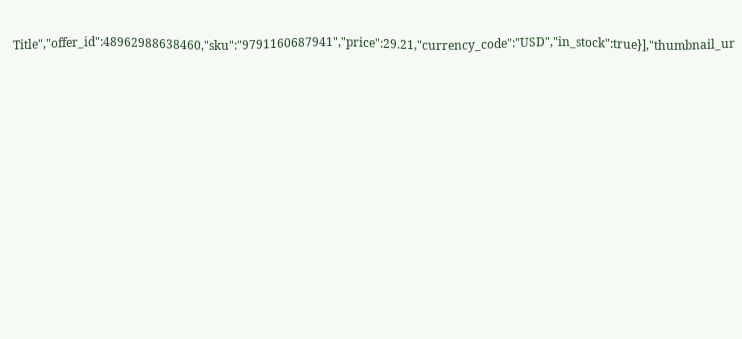Title","offer_id":48962988638460,"sku":"9791160687941","price":29.21,"currency_code":"USD","in_stock":true}],"thumbnail_ur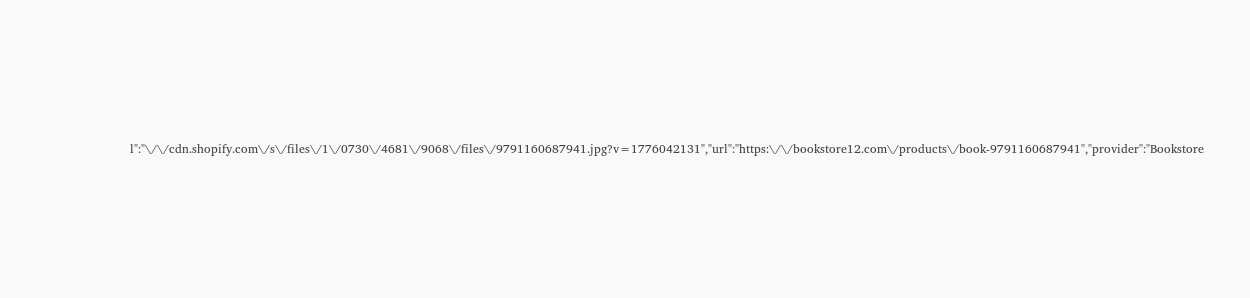l":"\/\/cdn.shopify.com\/s\/files\/1\/0730\/4681\/9068\/files\/9791160687941.jpg?v=1776042131","url":"https:\/\/bookstore12.com\/products\/book-9791160687941","provider":"Bookstore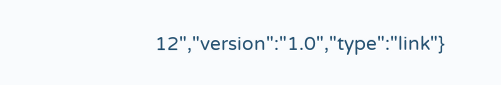12","version":"1.0","type":"link"}